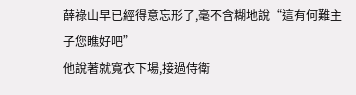薛祿山早已經得意忘形了,毫不含糊地說“這有何難主子您瞧好吧”
他說著就寬衣下場,接過侍衛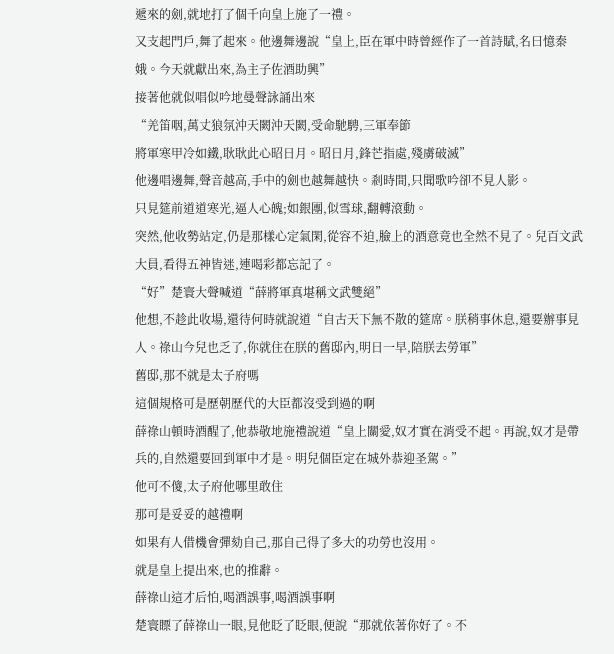遞來的劍,就地打了個千向皇上施了一禮。
又支起門戶,舞了起來。他邊舞邊說“皇上,臣在軍中時曾經作了一首詩賦,名曰憶秦娥。今天就獻出來,為主子佐酒助興”
接著他就似唱似吟地曼聲詠誦出來
“羌笛咽,萬丈狼氛沖天闕沖天闕,受命馳騁,三軍奉節
將軍寒甲冷如鐵,耿耿此心昭日月。昭日月,鋒芒指處,殘虜破滅”
他邊唱邊舞,聲音越高,手中的劍也越舞越快。剎時間,只聞歌吟卻不見人影。
只見筵前道道寒光,逼人心魄;如銀團,似雪球,翻轉滾動。
突然,他收勢站定,仍是那樣心定氣閑,從容不迫,臉上的酒意竟也全然不見了。兒百文武大員,看得五神皆迷,連喝彩都忘記了。
“好”楚寰大聲喊道“薛將軍真堪稱文武雙絕”
他想,不趁此收場,還待何時就說道“自古天下無不散的筵席。朕稍事休息,還要辦事見人。祿山今兒也乏了,你就住在朕的舊邸內,明日一早,陪朕去勞軍”
舊邸,那不就是太子府嗎
這個規格可是歷朝歷代的大臣都沒受到過的啊
薛祿山頓時酒醒了,他恭敬地施禮說道“皇上關愛,奴才實在消受不起。再說,奴才是帶兵的,自然還要回到軍中才是。明兒個臣定在城外恭迎圣駕。”
他可不傻,太子府他哪里敢住
那可是妥妥的越禮啊
如果有人借機會彈劾自己,那自己得了多大的功勞也沒用。
就是皇上提出來,也的推辭。
薛祿山這才后怕,喝酒誤事,喝酒誤事啊
楚寰瞟了薛祿山一眼,見他眨了眨眼,便說“那就依著你好了。不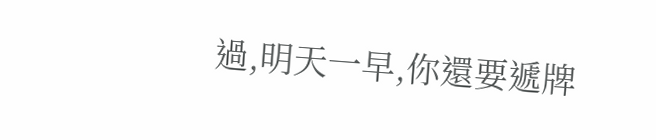過,明天一早,你還要遞牌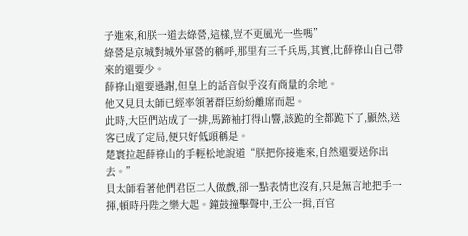子進來,和朕一道去綠營,這樣,豈不更風光一些嗎”
綠營是京城對城外軍營的稱呼,那里有三千兵馬,其實,比薛祿山自己帶來的還要少。
薛祿山還要遜謝,但皇上的話音似乎沒有商量的余地。
他又見貝太師已經率領著群臣紛紛離席而起。
此時,大臣們站成了一排,馬蹄袖打得山響,該跪的全都跪下了,顯然,送客已成了定局,便只好低頭稱是。
楚寰拉起薛祿山的手輕松地說道“朕把你接進來,自然還要送你出去。”
貝太師看著他們君臣二人做戲,卻一點表情也沒有,只是無言地把手一揮,頓時丹陛之樂大起。鐘鼓撞擊聲中,王公一揖,百官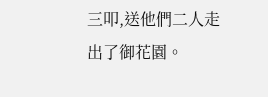三叩,送他們二人走出了御花園。